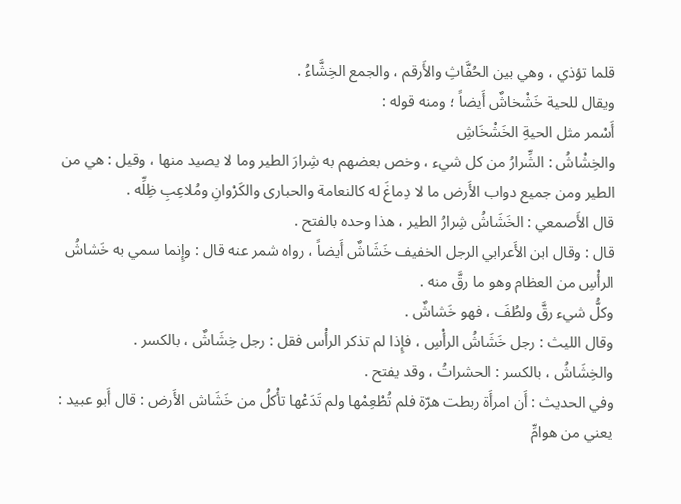قلما تؤذي ، وهي بين الحُفَّاثِ والأَرقم ، والجمع الخِشَّاءُ .
ويقال للحية خَشْخاشٌ أَيضاً ؛ ومنه قوله :
أَسْمر مثل الحيةِ الخَشْخَاشِ
والخِشْاشُ : الشِّرارُ من كل شيء ، وخص بعضهم به شِرارَ الطير وما لا يصيد منها ، وقيل : هي من الطير ومن جميع دواب الأَرض ما لا دِماغَ له كالنعامة والحبارى والكَرْوانِ ومُلاعِبِ ظِلِّه .
قال الأَصمعي : الخَشَاشُ شِرارُ الطير ، هذا وحده بالفتح .
قال : وقال ابن الأَعرابي الرجل الخفيف خَشَاشٌ أَيضاً ، رواه شمر عنه قال : وإِنما سمي به خَشاشُ الرأْسِ من العظام وهو ما رقَّ منه .
وكلُّ شيء رقَّ ولطُفَ ، فهو خَشاشٌ .
وقال الليث : رجل خَشَاشُ الرأْسِ ، فإِذا لم تذكر الرأْس فقل : رجل خِشَاشٌ ، بالكسر .
والخِشَاشُ ، بالكسر : الحشراتُ ، وقد يفتح .
وفي الحديث : أَن امرأَة ربطت هرّة فلم تُطْعِمْها ولم تَدَعْها تأْكلُ من خَشَاش الأَرض : قال أَبو عبيد : يعني من هوامِّ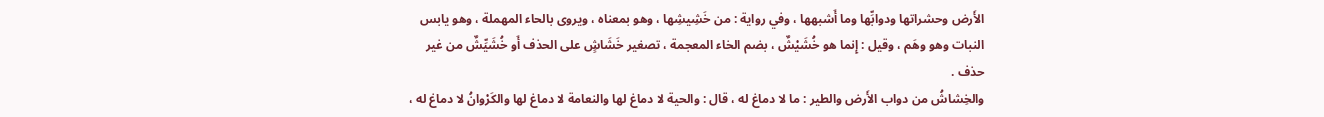الأَرض وحشراتها ودوابِّها وما أَشبهها ، وفي رواية : من خَشِيشِها ، وهو بمعناه ، ويروى بالحاء المهملة ، وهو يابس النبات وهو وهَم ، وقيل : إِنما هو خُشَيْشٌ ، بضم الخاء المعجمة ، تصغير خَشَاشٍ على الحذف أَو خُشَيِّشٌ من غير حذف .
والخِشاشُ من دواب الأَرض والطير : ما لا دماغ له ، قال : والحية لا دماغ لها والنعامة لا دماغ لها والكَرْوانُ لا دماغ له ،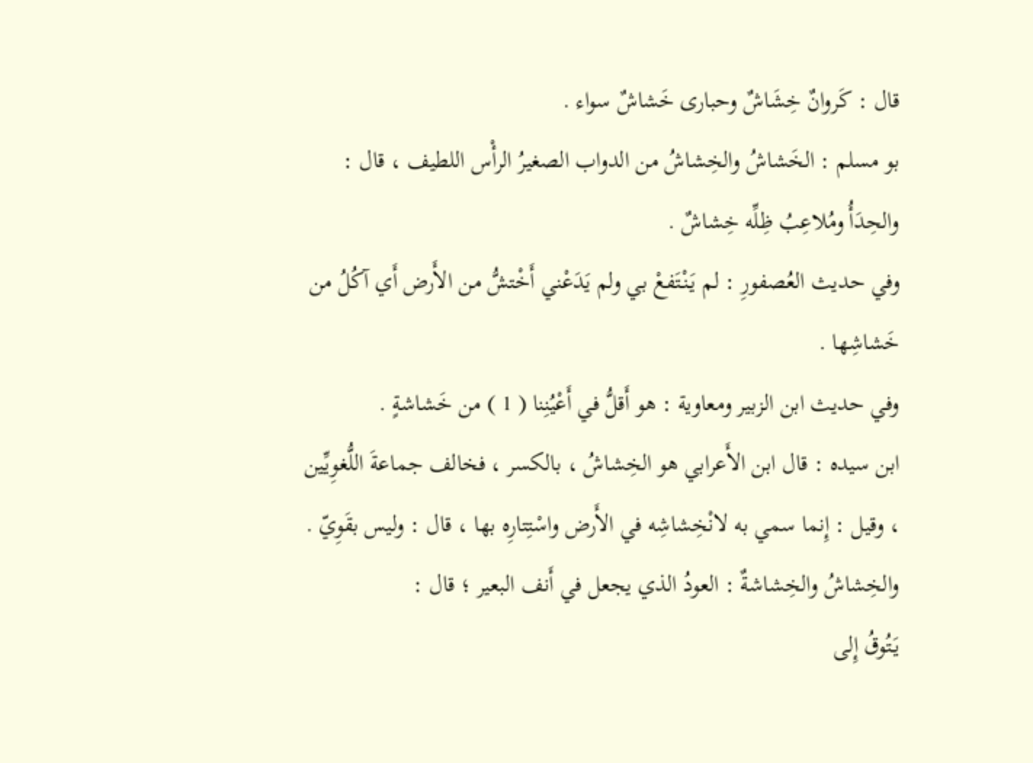قال : كَروانٌ خِشَاشٌ وحبارى خَشاشٌ سواء .
بو مسلم : الخَشاشُ والخِشاشُ من الدواب الصغيرُ الرأْس اللطيف ، قال : والحِدَأُ ومُلاعِبُ ظِلِّه خِشاشٌ .
وفي حديث العُصفورِ : لم يَنْتَفعْ بي ولم يَدَعْني أَخْتشُّ من الأَرض أَي آكُلُ من خَشاشِها .
وفي حديث ابن الزبير ومعاوية : هو أَقلُّ في أَعْيُنِنا ( 1 ) من خَشاشةٍ .
ابن سيده : قال ابن الأَعرابي هو الخِشاشُ ، بالكسر ، فخالف جماعةَ اللُّغوِيِّين ، وقيل : إِنما سمي به لانْخِشاشِه في الأَرض واسْتِتارِه بها ، قال : وليس بقَوِيّ .
والخِشاشُ والخِشاشةٌ : العودُ الذي يجعل في أَنف البعير ؛ قال :
يَتُوقُ إِلى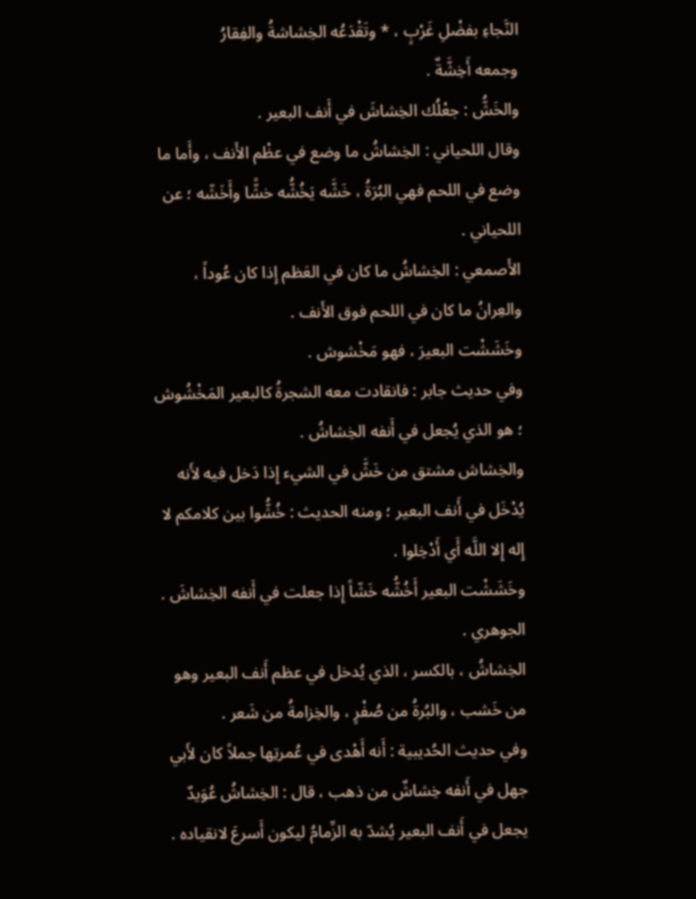النَّجاءِ بفضْلِ غَرْبٍ ، * وتَقْدَعُه الخِشاشةُ والفِقارُ
وجمعه أَخِشَّةٌ .
والخَشُّ : جعْلُك الخِشاشَ في أَنف البعير .
وقال اللحياني : الخِشاشُ ما وضع في عظْم الأَنف ، وأَما ما وضع في اللحم فهي البُرَةُ ، خَشَّه يَخُشُّه خشًّا وأَخَشّه ؛ عن اللحياني .
الأَصمعي : الخِشاشُ ما كان في العَظم إِذا كان عُوداً ، والعِرانُ ما كان في اللحم فوق الأَنف .
وخَشَشْت البعيرَ ، فهو مَخْشوش .
وفي حديث جابر : فانقادت معه الشجرةُ كالبعير المَخْشُوش ؛ هو الذي يُجعل في أَنفه الخِشاشُ .
والخِشاش مشتق من خَشَّ في الشيء إِذا دَخل فيه لأَنه يُدْخَل في أَنف البعير ؛ ومنه الحديث : خُشُّوا بين كلامكم لا إِله إِلا اللَّه أَي أَدْخِلوا .
وخَشَشْت البعير أَخُشُّه خَشّاً إِذا جعلت في أَنفه الخِشاشَ .
الجوهري .
الخِشاشُ ، بالكسر ، الذي يُدخل في عظم أَنف البعير وهو من خَشب ، والبُرةُ من صُفْرٍ ، والخِزامةُ من شَعر .
وفي حديث الحُديبية : أَنه أَهْدى في عُمرتِها جملاً كان لأَبي جهل في أَنفه خِشاشٌ من ذهب ، قال : الخِشاشُ عُوَيدٌ يجعل في أَنف البعير يُشدّ به الزِّمامُ ليكون أَسرعَ لانقياده .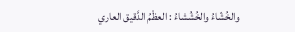والخُشّاءُ والخُشُشاءُ : العظْمُ الدَّقيق العاري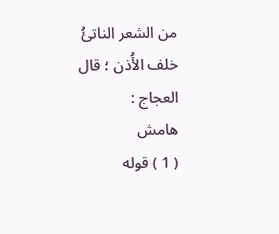من الشعر الناتئُ خلف الأُذن ؛ قال العجاج :
هامش
( 1 ) قوله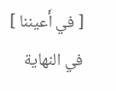[ في أَعيننا ] في النهاية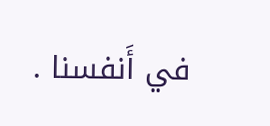في أَنفسنا .